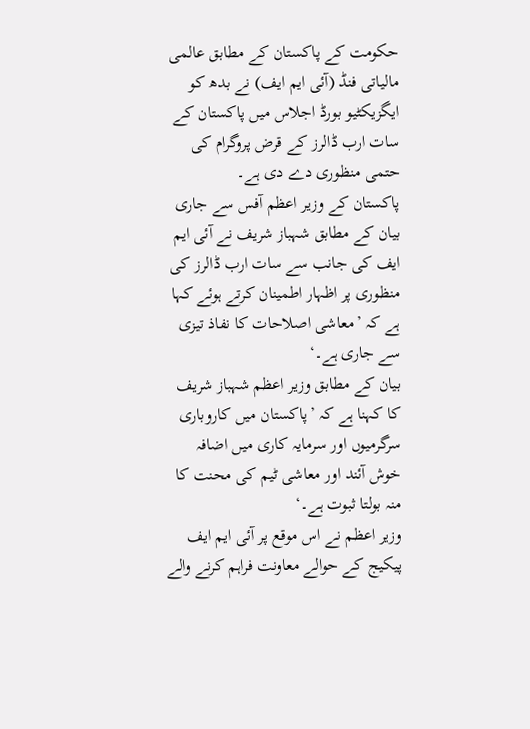حکومت کے پاکستان کے مطابق عالمی مالیاتی فنڈ (آئی ایم ایف) نے بدھ کو ایگزیکٹیو بورڈ اجلاس میں پاکستان کے سات ارب ڈالرز کے قرض پروگرام کی حتمی منظوری دے دی ہے۔
پاکستان کے وزیر اعظم آفس سے جاری بیان کے مطابق شہباز شریف نے آئی ایم ایف کی جانب سے سات ارب ڈالرز کی منظوری پر اظہار اطمینان کرتے ہوئے کہا ہے کہ ’معاشی اصلاحات کا نفاذ تیزی سے جاری ہے۔‘
بیان کے مطابق وزیر اعظم شہباز شریف کا کہنا ہے کہ ’پاکستان میں کاروباری سرگرمیوں اور سرمایہ کاری میں اضافہ خوش آئند اور معاشی ٹیم کی محنت کا منہ بولتا ثبوت ہے۔‘
وزیر اعظم نے اس موقع پر آئی ایم ایف پیکیج کے حوالے معاونت فراہم کرنے والے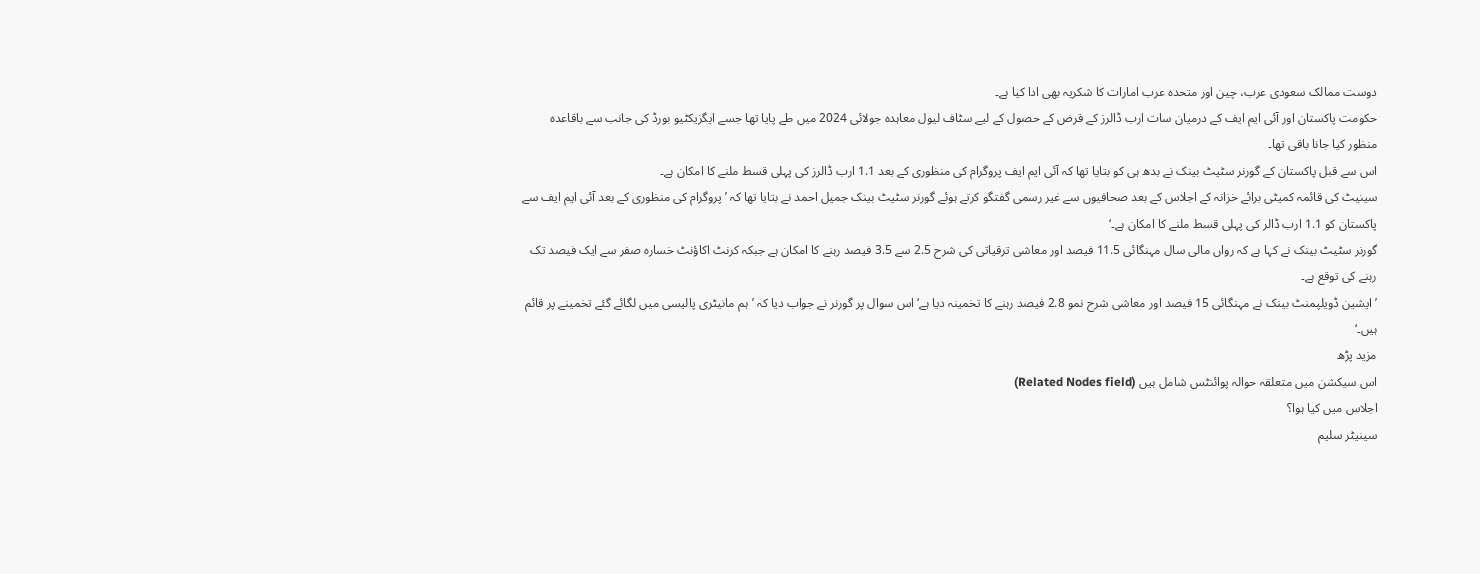دوست ممالک سعودی عرب، چین اور متحدہ عرب امارات کا شکریہ بھی ادا کیا ہے۔
حکومت پاکستان اور آئی ایم ایف کے درمیان سات ارب ڈالرز کے قرض کے حصول کے لیے سٹاف لیول معاہدہ جولائی 2024 میں طے پایا تھا جسے ایگزیکٹیو بورڈ کی جانب سے باقاعدہ منظور کیا جانا باقی تھا۔
اس سے قبل پاکستان کے گورنر سٹیٹ بینک نے بدھ ہی کو بتایا تھا کہ آئی ایم ایف پروگرام کی منظوری کے بعد 1.1 ارب ڈالرز کی پہلی قسط ملنے کا امکان ہے۔
سینیٹ کی قائمہ کمیٹی برائے خزانہ کے اجلاس کے بعد صحافیوں سے غیر رسمی گفتگو کرتے ہوئے گورنر سٹیٹ بینک جمیل احمد نے بتایا تھا کہ ’پروگرام کی منظوری کے بعد آئی ایم ایف سے پاکستان کو 1.1 ارب ڈالر کی پہلی قسط ملنے کا امکان ہے۔‘
گورنر سٹیٹ بینک نے کہا ہے کہ رواں مالی سال مہنگائی 11.5 فیصد اور معاشی ترقیاتی کی شرح 2.5 سے 3.5 فیصد رہنے کا امکان ہے جبکہ کرنٹ اکاؤنٹ خسارہ صفر سے ایک فیصد تک رہنے کی توقع ہے۔
’ایشین ڈویلپمنٹ بینک نے مہنگائی 15 فیصد اور معاشی شرح نمو 2.8 فیصد رہنے کا تخمینہ دیا ہے‘ اس سوال پر گورنر نے جواب دیا کہ ’ہم مانیٹری پالیسی میں لگائے گئے تخمینے پر قائم ہیں۔‘
مزید پڑھ
اس سیکشن میں متعلقہ حوالہ پوائنٹس شامل ہیں (Related Nodes field)
اجلاس میں کیا ہوا؟
سینیٹر سلیم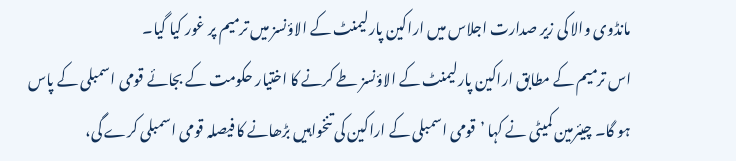مانڈوی والا کی زیر صدارت اجلاس میں اراکین پارلیمنٹ کے الاؤنسز میں ترمیم پر غور کیا گیا۔
اس ترمیم کے مطابق اراکین پارلیمنٹ کے الاؤنسز طے کرنے کا اختیار حکومت کے بجائے قومی اسمبلی کے پاس ہو گا۔ چیئرمین کمیٹی نے کہا ’قومی اسمبلی کے اراکین کی تنخواہیں بڑھانے کا فیصلہ قومی اسمبلی کرے گی،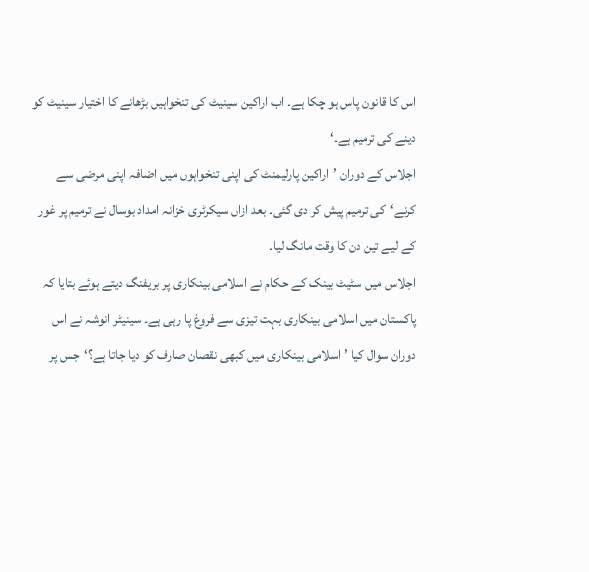اس کا قانون پاس ہو چکا ہے۔ اب اراکین سینیٹ کی تنخواہیں بڑھانے کا اختیار سینیٹ کو دینے کی ترمیم ہے۔‘
اجلاس کے دوران ’اراکین پارلیمنٹ کی اپنی تنخواہوں میں اضافہ اپنی مرضی سے کرنے‘کی ترمیم پیش کر دی گئی۔ بعد ازاں سیکرٹری خزانہ امداد بوسال نے ترمیم پر غور کے لیے تین دن کا وقت مانگ لیا۔
اجلاس میں سٹیٹ بینک کے حکام نے اسلامی بینکاری پر بریفنگ دیتے ہوئے بتایا کہ پاکستان میں اسلامی بینکاری بہت تیزی سے فروغ پا رہی ہے۔ سینیٹر انوشہ نے اس دوران سوال کیا ’اسلامی بینکاری میں کبھی نقصان صارف کو دیا جاتا ہے؟‘جس پر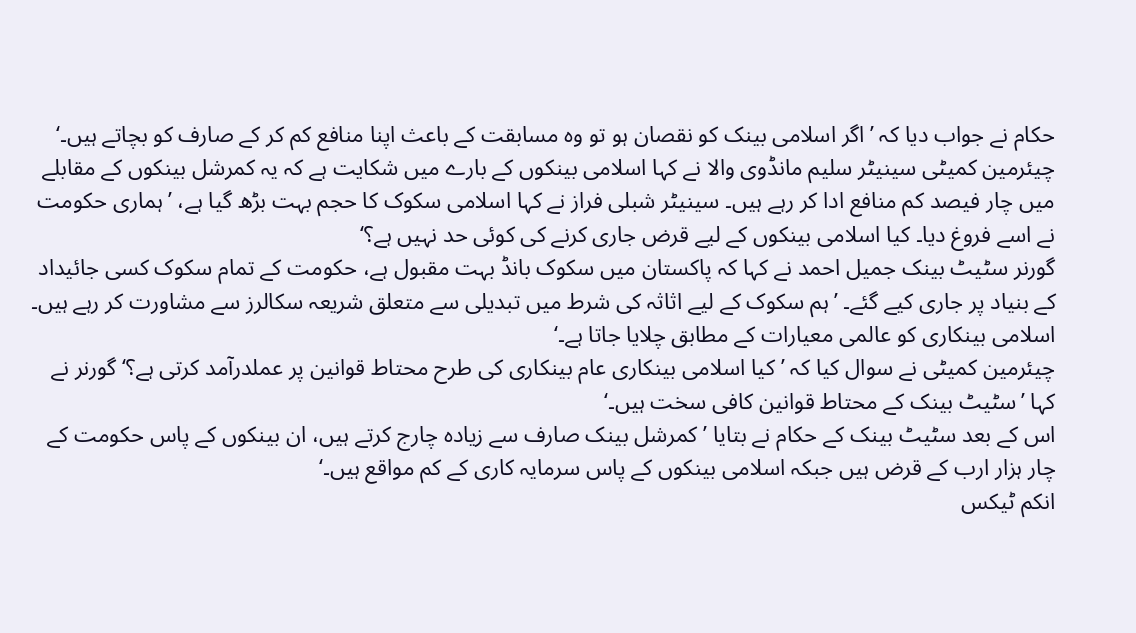حکام نے جواب دیا کہ ’اگر اسلامی بینک کو نقصان ہو تو وہ مسابقت کے باعث اپنا منافع کم کر کے صارف کو بچاتے ہیں۔‘
چیئرمین کمیٹی سینیٹر سلیم مانڈوی والا نے کہا اسلامی بینکوں کے بارے میں شکایت ہے کہ یہ کمرشل بینکوں کے مقابلے میں چار فیصد کم منافع ادا کر رہے ہیں۔ سینیٹر شبلی فراز نے کہا اسلامی سکوک کا حجم بہت بڑھ گیا ہے، ’ہماری حکومت نے اسے فروغ دیا۔ کیا اسلامی بینکوں کے لیے قرض جاری کرنے کی کوئی حد نہیں ہے؟‘
گورنر سٹیٹ بینک جمیل احمد نے کہا کہ پاکستان میں سکوک بانڈ بہت مقبول ہے، حکومت کے تمام سکوک کسی جائیداد کے بنیاد پر جاری کیے گئے۔ ’ہم سکوک کے لیے اثاثہ کی شرط میں تبدیلی سے متعلق شریعہ سکالرز سے مشاورت کر رہے ہیں۔ اسلامی بینکاری کو عالمی معیارات کے مطابق چلایا جاتا ہے۔‘
چیئرمین کمیٹی نے سوال کیا کہ ’کیا اسلامی بینکاری عام بینکاری کی طرح محتاط قوانین پر عملدرآمد کرتی ہے؟‘ گورنر نے کہا ’سٹیٹ بینک کے محتاط قوانین کافی سخت ہیں۔‘
اس کے بعد سٹیٹ بینک کے حکام نے بتایا ’کمرشل بینک صارف سے زیادہ چارج کرتے ہیں، ان بینکوں کے پاس حکومت کے چار ہزار ارب کے قرض ہیں جبکہ اسلامی بینکوں کے پاس سرمایہ کاری کے کم مواقع ہیں۔‘
انکم ٹیکس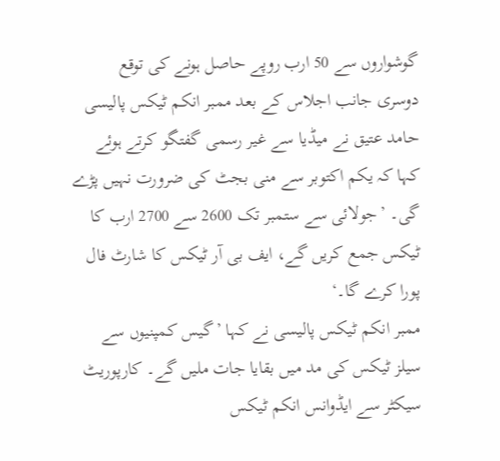گوشواروں سے 50 ارب روپے حاصل ہونے کی توقع
دوسری جانب اجلاس کے بعد ممبر انکم ٹیکس پالیسی حامد عتیق نے میڈیا سے غیر رسمی گفتگو کرتے ہوئے کہا کہ یکم اکتوبر سے منی بجٹ کی ضرورت نہیں پڑے گی۔ ’جولائی سے ستمبر تک 2600 سے 2700 ارب کا ٹیکس جمع کریں گے، ایف بی آر ٹیکس کا شارٹ فال پورا کرے گا۔‘
ممبر انکم ٹیکس پالیسی نے کہا ’گیس کمپنیوں سے سیلز ٹیکس کی مد میں بقایا جات ملیں گے۔ کارپوریٹ سیکٹر سے ایڈوانس انکم ٹیکس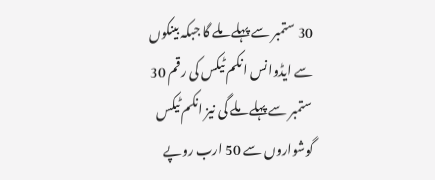30 ستمبر سے پہلے ملے گا جبکہ بینکوں سے ایڈوانس انکم ٹیکس کی رقم 30 ستمبر سے پہلے ملے گی نیز انکم ٹیکس گوشواروں سے 50 ارب روپے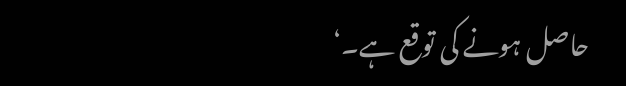حاصل ہونے کی توقع ہے۔‘